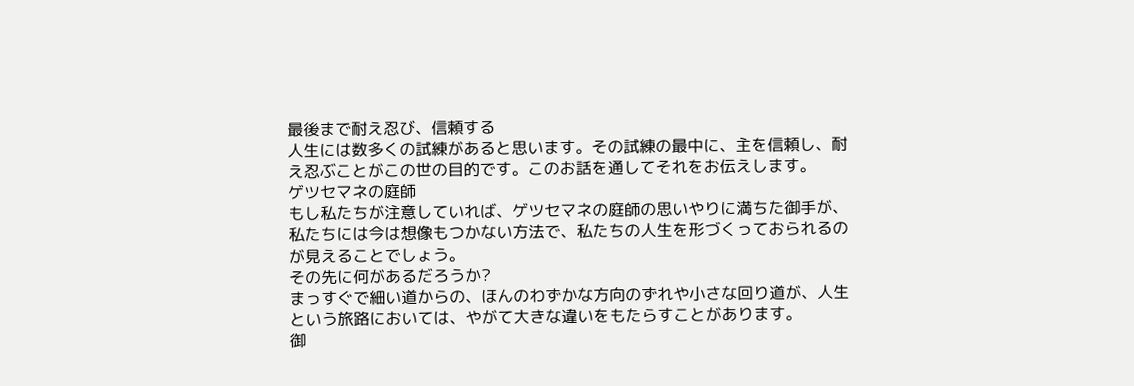最後まで耐え忍び、信頼する
人生には数多くの試練があると思います。その試練の最中に、主を信頼し、耐え忍ぶことがこの世の目的です。このお話を通してそれをお伝えします。
ゲツセマネの庭師
もし私たちが注意していれば、ゲツセマネの庭師の思いやりに満ちた御手が、私たちには今は想像もつかない方法で、私たちの人生を形づくっておられるのが見えることでしょう。
その先に何があるだろうか?
まっすぐで細い道からの、ほんのわずかな方向のずれや小さな回り道が、人生という旅路においては、やがて大きな違いをもたらすことがあります。
御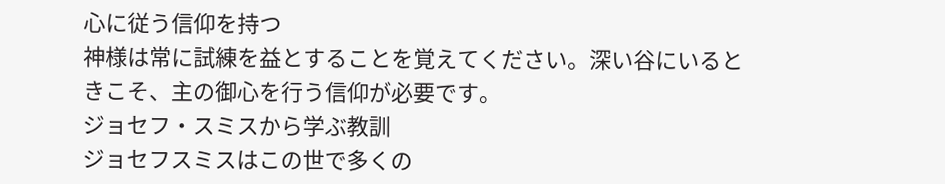心に従う信仰を持つ
神様は常に試練を益とすることを覚えてください。深い谷にいるときこそ、主の御心を行う信仰が必要です。
ジョセフ・スミスから学ぶ教訓
ジョセフスミスはこの世で多くの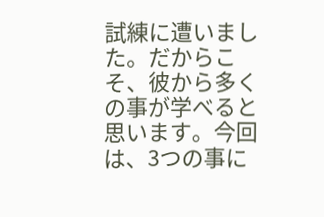試練に遭いました。だからこそ、彼から多くの事が学べると思います。今回は、3つの事に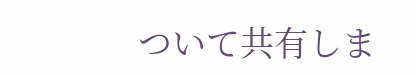ついて共有しま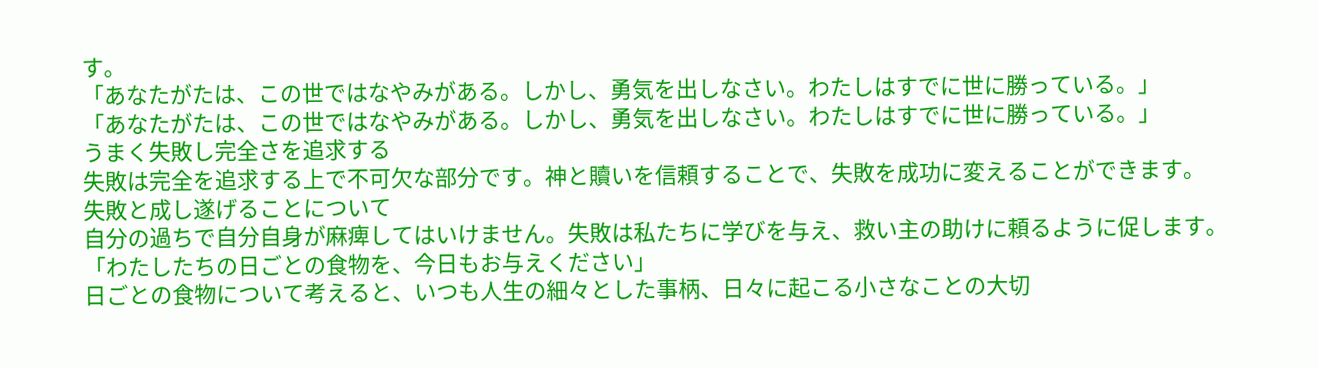す。
「あなたがたは、この世ではなやみがある。しかし、勇気を出しなさい。わたしはすでに世に勝っている。」
「あなたがたは、この世ではなやみがある。しかし、勇気を出しなさい。わたしはすでに世に勝っている。」
うまく失敗し完全さを追求する
失敗は完全を追求する上で不可欠な部分です。神と贖いを信頼することで、失敗を成功に変えることができます。
失敗と成し遂げることについて
自分の過ちで自分自身が麻痺してはいけません。失敗は私たちに学びを与え、救い主の助けに頼るように促します。
「わたしたちの日ごとの食物を、今日もお与えください」
日ごとの食物について考えると、いつも人生の細々とした事柄、日々に起こる小さなことの大切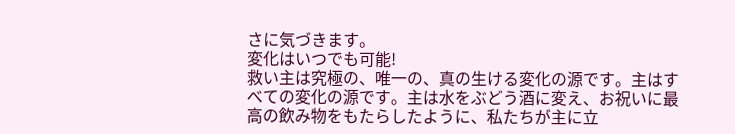さに気づきます。
変化はいつでも可能!
救い主は究極の、唯一の、真の生ける変化の源です。主はすべての変化の源です。主は水をぶどう酒に変え、お祝いに最高の飲み物をもたらしたように、私たちが主に立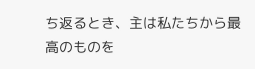ち返るとき、主は私たちから最高のものを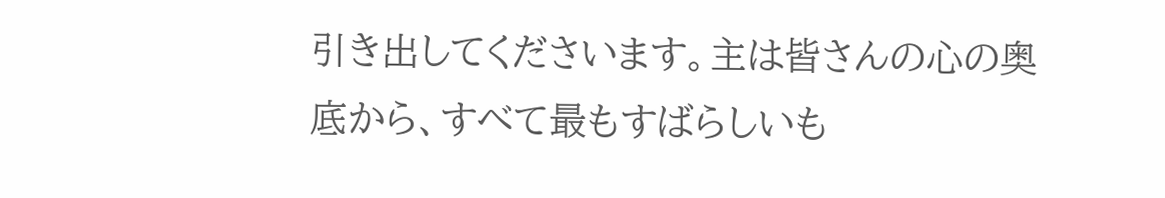引き出してくださいます。主は皆さんの心の奥底から、すべて最もすばらしいも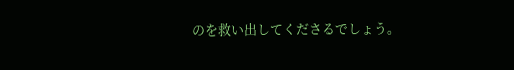のを救い出してくださるでしょう。